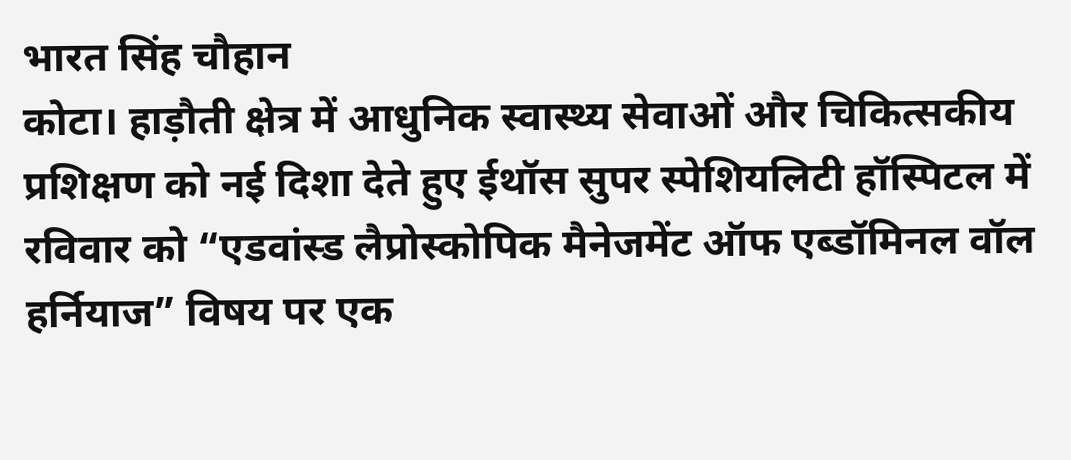भारत सिंह चौहान
कोटा। हाड़ौती क्षेत्र में आधुनिक स्वास्थ्य सेवाओं और चिकित्सकीय प्रशिक्षण को नई दिशा देते हुए ईथॉस सुपर स्पेशियलिटी हॉस्पिटल में रविवार को “एडवांस्ड लैप्रोस्कोपिक मैनेजमेंट ऑफ एब्डॉमिनल वॉल हर्नियाज” विषय पर एक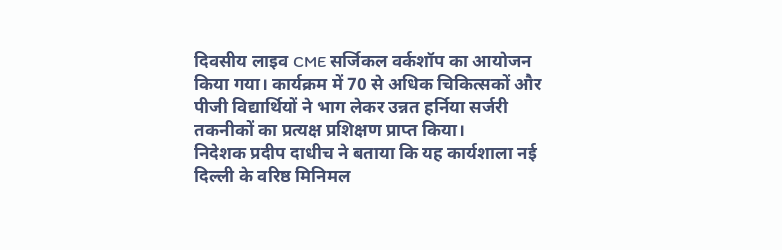दिवसीय लाइव CME सर्जिकल वर्कशॉप का आयोजन किया गया। कार्यक्रम में 70 से अधिक चिकित्सकों और पीजी विद्यार्थियों ने भाग लेकर उन्नत हर्निया सर्जरी तकनीकों का प्रत्यक्ष प्रशिक्षण प्राप्त किया।
निदेशक प्रदीप दाधीच ने बताया कि यह कार्यशाला नई दिल्ली के वरिष्ठ मिनिमल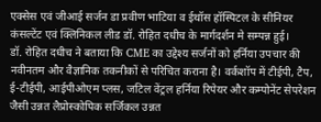एक्सेस एवं जीआई सर्जन डा प्रवीण भाटिया व ईथॉस हॉस्पिटल के सीनियर कंसल्टेंट एवं क्लिनिकल लीड डॉ. रोहित दधीच के मार्गदर्शन मे सम्पन्न हुई।
डॉ. रोहित दधीच ने बताया कि CME का उद्देश्य सर्जनों को हर्निया उपचार की नवीनतम और वैज्ञानिक तकनीकों से परिचित कराना है। वर्कशॉप में टीईपी, टैप, ई-टीईपी, आईपीओएम प्लस, जटिल वेंट्रल हर्निया रिपेयर और कम्पोनेंट सेपरेशन जैसी उन्नत लैप्रोस्कोपिक सर्जिकल उन्नत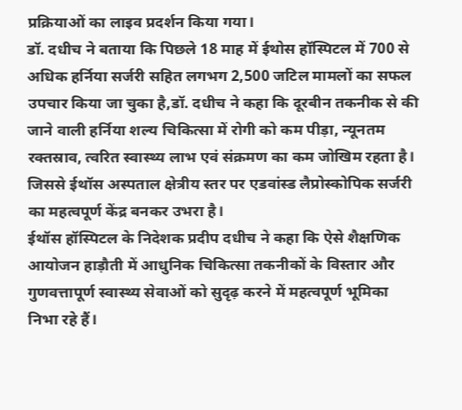प्रक्रियाओं का लाइव प्रदर्शन किया गया।
डॉ. दधीच ने बताया कि पिछले 18 माह में ईथोस हॉस्पिटल में 700 से अधिक हर्निया सर्जरी सहित लगभग 2,500 जटिल मामलों का सफल उपचार किया जा चुका है,डॉ. दधीच ने कहा कि दूरबीन तकनीक से की जाने वाली हर्निया शल्य चिकित्सा में रोगी को कम पीड़ा, न्यूनतम रक्तस्राव, त्वरित स्वास्थ्य लाभ एवं संक्रमण का कम जोखिम रहता है। जिससे ईथॉस अस्पताल क्षेत्रीय स्तर पर एडवांस्ड लैप्रोस्कोपिक सर्जरी का महत्वपूर्ण केंद्र बनकर उभरा है।
ईथॉस हॉस्पिटल के निदेशक प्रदीप दधीच ने कहा कि ऐसे शैक्षणिक आयोजन हाड़ौती में आधुनिक चिकित्सा तकनीकों के विस्तार और गुणवत्तापूर्ण स्वास्थ्य सेवाओं को सुदृढ़ करने में महत्वपूर्ण भूमिका निभा रहे हैं।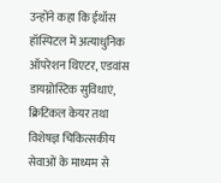उन्होंने कहा कि ईथॉस हॉस्पिटल में अत्याधुनिक ऑपरेशन थिएटर, एडवांस डायग्नोस्टिक सुविधाएं, क्रिटिकल केयर तथा विशेषज्ञ चिकित्सकीय सेवाओं के माध्यम से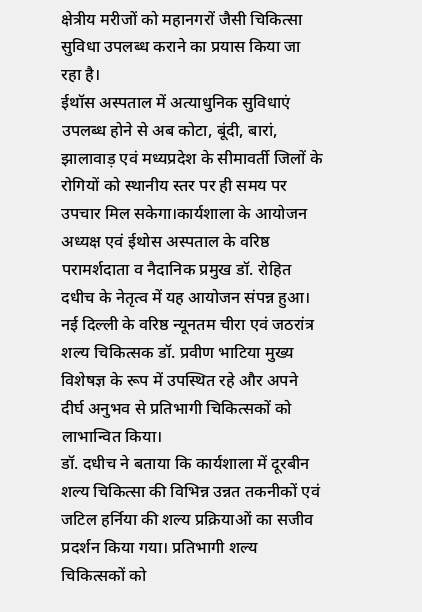क्षेत्रीय मरीजों को महानगरों जैसी चिकित्सा सुविधा उपलब्ध कराने का प्रयास किया जा रहा है।
ईथॉस अस्पताल में अत्याधुनिक सुविधाएं उपलब्ध होने से अब कोटा, बूंदी, बारां, झालावाड़ एवं मध्यप्रदेश के सीमावर्ती जिलों के रोगियों को स्थानीय स्तर पर ही समय पर उपचार मिल सकेगा।कार्यशाला के आयोजन अध्यक्ष एवं ईथोस अस्पताल के वरिष्ठ परामर्शदाता व नैदानिक प्रमुख डॉ. रोहित दधीच के नेतृत्व में यह आयोजन संपन्न हुआ। नई दिल्ली के वरिष्ठ न्यूनतम चीरा एवं जठरांत्र शल्य चिकित्सक डॉ. प्रवीण भाटिया मुख्य विशेषज्ञ के रूप में उपस्थित रहे और अपने दीर्घ अनुभव से प्रतिभागी चिकित्सकों को लाभान्वित किया।
डॉ. दधीच ने बताया कि कार्यशाला में दूरबीन शल्य चिकित्सा की विभिन्न उन्नत तकनीकों एवं जटिल हर्निया की शल्य प्रक्रियाओं का सजीव प्रदर्शन किया गया। प्रतिभागी शल्य चिकित्सकों को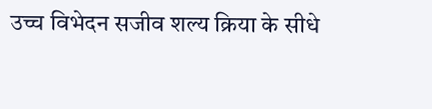उच्च विभेदन सजीव शल्य क्रिया के सीधे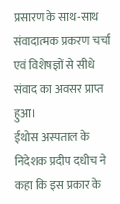प्रसारण के साथ-साथ संवादात्मक प्रकरण चर्चा एवं विशेषज्ञों से सीधे संवाद का अवसर प्राप्त हुआ।
ईथोस अस्पताल के निदेशक प्रदीप दधीच ने कहा कि इस प्रकार के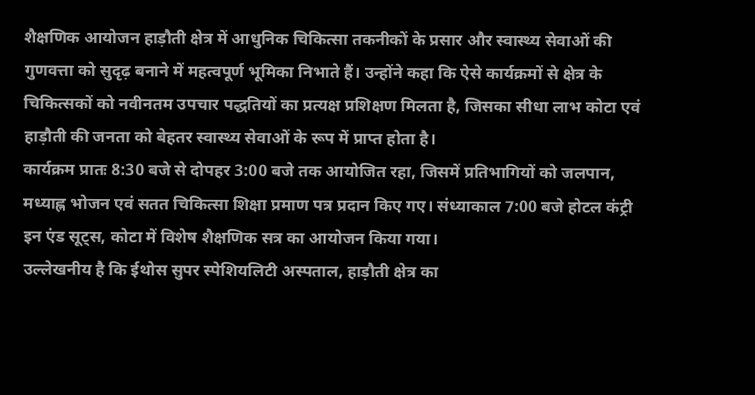शैक्षणिक आयोजन हाड़ौती क्षेत्र में आधुनिक चिकित्सा तकनीकों के प्रसार और स्वास्थ्य सेवाओं की गुणवत्ता को सुदृढ़ बनाने में महत्वपूर्ण भूमिका निभाते हैं। उन्होंने कहा कि ऐसे कार्यक्रमों से क्षेत्र के चिकित्सकों को नवीनतम उपचार पद्धतियों का प्रत्यक्ष प्रशिक्षण मिलता है, जिसका सीधा लाभ कोटा एवं हाड़ौती की जनता को बेहतर स्वास्थ्य सेवाओं के रूप में प्राप्त होता है।
कार्यक्रम प्रातः 8:30 बजे से दोपहर 3:00 बजे तक आयोजित रहा, जिसमें प्रतिभागियों को जलपान, मध्याह्न भोजन एवं सतत चिकित्सा शिक्षा प्रमाण पत्र प्रदान किए गए। संध्याकाल 7:00 बजे होटल कंट्री इन एंड सूट्स, कोटा में विशेष शैक्षणिक सत्र का आयोजन किया गया।
उल्लेखनीय है कि ईथोस सुपर स्पेशियलिटी अस्पताल, हाड़ौती क्षेत्र का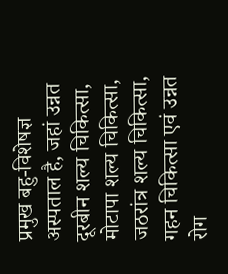प्रमुख बहु-विशेषज्ञ अस्पताल है, जहां उन्नत दूरबीन शल्य चिकित्सा, मोटापा शल्य चिकित्सा, जठरांत्र शल्य चिकित्सा, गहन चिकित्सा एवं उन्नत रोग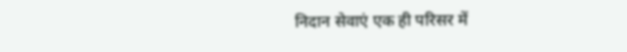निदान सेवाएं एक ही परिसर में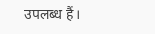उपलब्ध हैं।